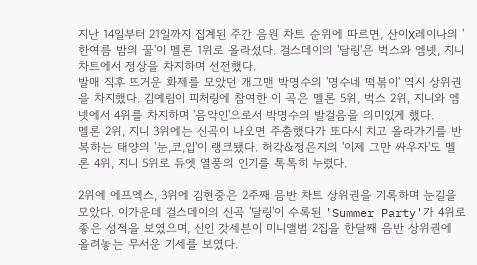지난 14일부터 21일까지 집계된 주간 음원 차트 순위에 따르면, 산이X레이나의 '한여름 밤의 꿀'이 멜론 1위로 올라섰다. 걸스데이의 '달링'은 벅스와 엠넷, 지니 차트에서 정상을 차지하며 선전했다.
발매 직후 뜨거운 화제를 모았던 개그맨 박명수의 '명수네 떡볶이' 역시 상위권을 차지했다. 김예림이 피처링에 참여한 이 곡은 멜론 5위, 벅스 2위, 지니와 엠넷에서 4위를 차지하며 '음악인'으로서 박명수의 발걸음을 의미있게 했다.
멜론 2위, 지니 3위에는 신곡이 나오면 주춤했다가 또다시 치고 올라가기를 반복하는 태양의 '눈,코,입'이 랭크됐다. 허각&정은지의 '이제 그만 싸우자'도 멜론 4위, 지니 5위로 듀엣 열풍의 인기를 톡톡히 누렸다.

2위에 에프엑스, 3위에 김현중은 2주째 음반 차트 상위권을 기록하며 눈길을 모았다. 이가운데 걸스데이의 신곡 '달링'이 수록된 'Summer Party'가 4위로 좋은 성적을 보였으며, 신인 갓세븐이 미니앨범 2집을 한달째 음반 상위권에 올려놓는 무서운 기세를 보였다.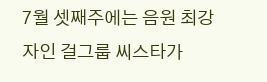7월 셋째주에는 음원 최강자인 걸그룹 씨스타가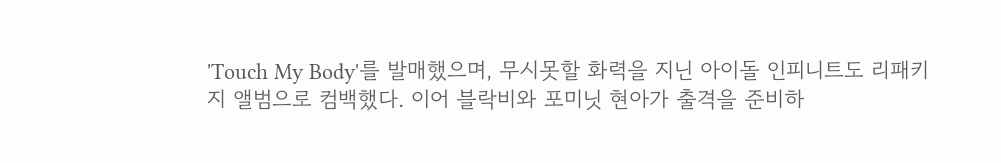'Touch My Body'를 발매했으며, 무시못할 화력을 지닌 아이돌 인피니트도 리패키지 앨범으로 컴백했다. 이어 블락비와 포미닛 현아가 출격을 준비하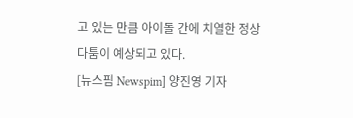고 있는 만큼 아이돌 간에 치열한 정상 다툼이 예상되고 있다.
[뉴스핌 Newspim] 양진영 기자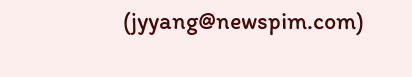(jyyang@newspim.com)